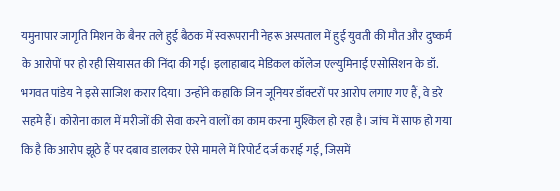यमुनापार जागृति मिशन के बैनर तले हुई बैठक में स्वरूपरानी नेहरू अस्पताल में हुई युवती की मौत और दुष्कर्म के आरोपों पर हो रही सियासत की निंदा की गई। इलाहाबाद मेडिकल कॉलेज एल्युमिनाई एसोसिशन के डॉ. भगवत पांडेय ने इसे साजिश करार दिया। उन्होंने कहाकि जिन जूनियर डॉक्टरों पर आरोप लगाए गए हैं, वे डरे सहमे हैं। कोरोना काल में मरीजों की सेवा करने वालों का काम करना मुश्किल हो रहा है। जांच में साफ हो गया कि है कि आरोप झूठे हैं पर दबाव डालकर ऐसे मामले में रिपोर्ट दर्ज कराई गई, जिसमें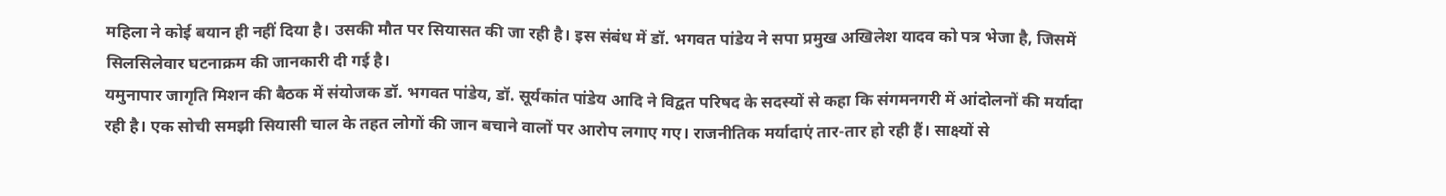महिला ने कोई बयान ही नहीं दिया है। उसकी मौत पर सियासत की जा रही है। इस संबंध में डॉ. भगवत पांडेय ने सपा प्रमुख अखिलेश यादव को पत्र भेजा है, जिसमें सिलसिलेवार घटनाक्रम की जानकारी दी गई है।
यमुनापार जागृति मिशन की बैठक में संयोजक डॉ. भगवत पांडेय, डॉ. सूर्यकांत पांडेय आदि ने विद्वत परिषद के सदस्यों से कहा कि संगमनगरी में आंदोलनों की मर्यादा रही है। एक सोची समझी सियासी चाल के तहत लोगों की जान बचाने वालों पर आरोप लगाए गए। राजनीतिक मर्यादाएं तार-तार हो रही हैं। साक्ष्यों से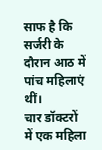साफ है कि सर्जरी के दौरान आठ में पांच महिलाएं थीं।
चार डॉक्टरों में एक महिला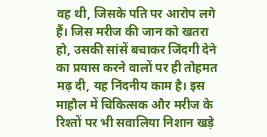वह थी, जिसके पति पर आरोप लगे हैं। जिस मरीज की जान को खतरा हो, उसकी सांसें बचाकर जिंदगी देने का प्रयास करने वालों पर ही तोहमत मढ़ दी, यह निंदनीय काम है। इस माहौल में चिकित्सक और मरीज के रिश्तों पर भी सवालिया निशान खड़े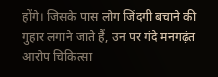होंगे। जिसके पास लोग जिंदगी बचाने की गुहार लगाने जाते हैं, उन पर गंदे मनगढ़ंत आरोप चिकित्सा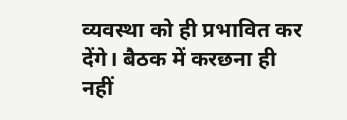व्यवस्था को ही प्रभावित कर देंगे। बैठक में करछना ही नहीं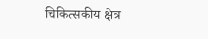चिकित्सकीय क्षेत्र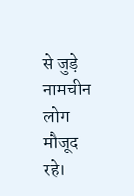से जुड़े नामचीन लोग मौजूद रहे।